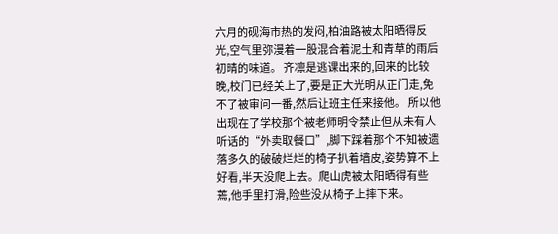六月的砚海市热的发闷,柏油路被太阳晒得反光,空气里弥漫着一股混合着泥土和青草的雨后初晴的味道。 齐凛是逃课出来的,回来的比较晚,校门已经关上了,要是正大光明从正门走,免不了被审问一番,然后让班主任来接他。 所以他出现在了学校那个被老师明令禁止但从未有人听话的“外卖取餐口”,脚下踩着那个不知被遗落多久的破破烂烂的椅子扒着墙皮,姿势算不上好看,半天没爬上去。爬山虎被太阳晒得有些蔫,他手里打滑,险些没从椅子上摔下来。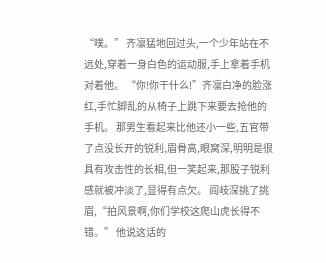“噗。” 齐凛猛地回过头,一个少年站在不远处,穿着一身白色的运动服,手上拿着手机对着他。 “你!你干什么!”齐凛白净的脸涨红,手忙脚乱的从椅子上跳下来要去抢他的手机。 那男生看起来比他还小一些,五官带了点没长开的锐利,眉骨高,眼窝深,明明是很具有攻击性的长相,但一笑起来,那股子锐利感就被冲淡了,显得有点欠。 阎岐深挑了挑眉,“拍风景啊,你们学校这爬山虎长得不错。” 他说这话的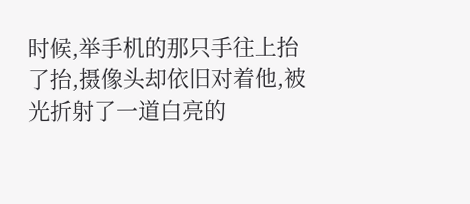时候,举手机的那只手往上抬了抬,摄像头却依旧对着他,被光折射了一道白亮的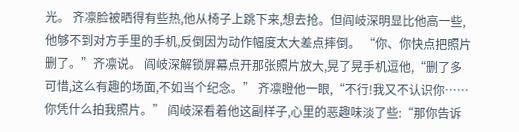光。 齐凛脸被晒得有些热,他从椅子上跳下来,想去抢。但阎岐深明显比他高一些,他够不到对方手里的手机,反倒因为动作幅度太大差点摔倒。 “你、你快点把照片删了。”齐凛说。 阎岐深解锁屏幕点开那张照片放大,晃了晃手机逗他,“删了多可惜,这么有趣的场面,不如当个纪念。” 齐凛瞪他一眼,“不行!我又不认识你……你凭什么拍我照片。” 阎岐深看着他这副样子,心里的恶趣味淡了些:“那你告诉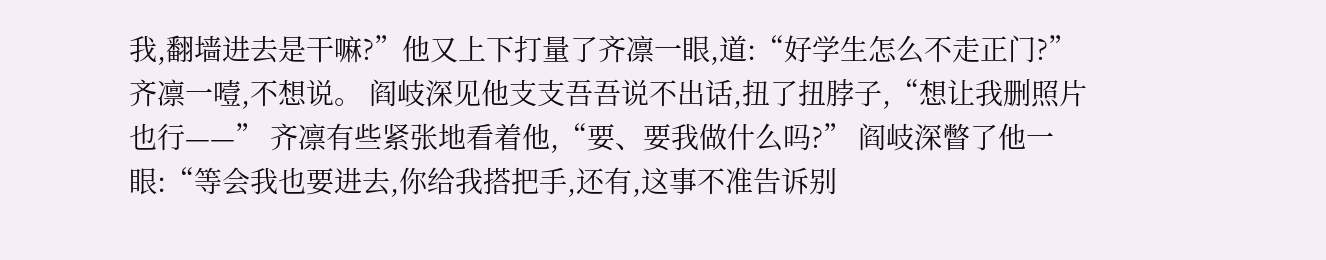我,翻墙进去是干嘛?”他又上下打量了齐凛一眼,道:“好学生怎么不走正门?” 齐凛一噎,不想说。 阎岐深见他支支吾吾说不出话,扭了扭脖子,“想让我删照片也行——” 齐凛有些紧张地看着他,“要、要我做什么吗?” 阎岐深瞥了他一眼:“等会我也要进去,你给我搭把手,还有,这事不准告诉别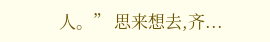人。” 思来想去,齐...